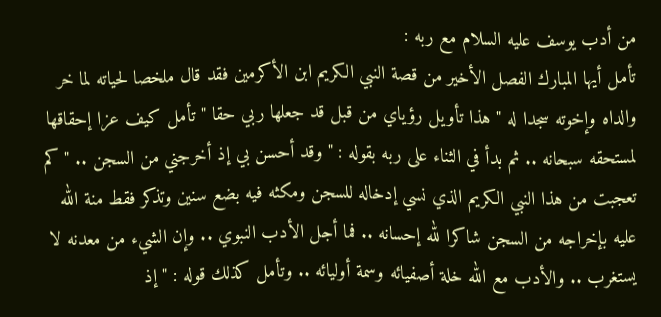من أدب يوسف عليه السلام مع ربه :
تأمل أيها المبارك الفصل الأخير من قصة النبي الكريم ابن الأكرمين فقد قال ملخصا لحياته لما خر والداه وإخوته سجدا له " هذا تأويل رؤياي من قبل قد جعلها ربي حقا " تأمل كيف عزا إحقاقها لمستحقه سبحانه .. ثم بدأ في الثناء على ربه بقوله : " وقد أحسن بي إذ أخرجني من السجن .. " كم تعجبت من هذا النبي الكريم الذي نسي إدخاله للسجن ومكثه فيه بضع سنين وتذكر فقط منة الله عليه بإخراجه من السجن شاكرا لله إحسانه .. فما أجل الأدب النبوي .. وإن الشيء من معدنه لا يستغرب .. والأدب مع الله خلة أصفيائه وسمة أوليائه .. وتأمل كذلك قوله : " إذ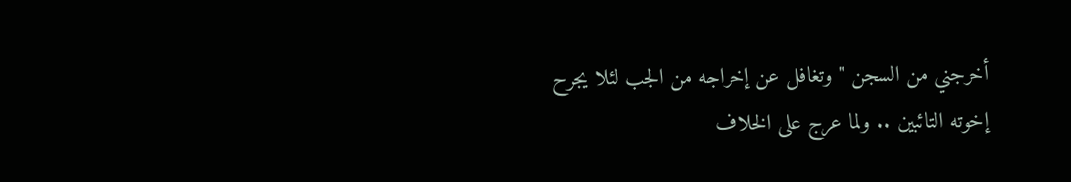أخرجني من السجن " وتغافل عن إخراجه من الجب لئلا يجرح إخوته التائبين .. ولما عرج على الخلاف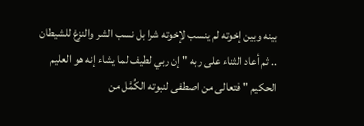بينه وبين إخوته لم ينسب لإخوته شرا بل نسب الشر والنزغ للشيطان .. ثم أعاد الثناء على ربه " إن ربي لطيف لما يشاء إنه هو العليم الحكيم " فتعالى من اصطفى لنبوته الكُمَّل من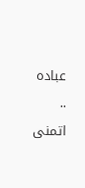عباده ..
اتمنى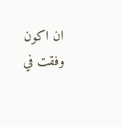ان اكون وفقت في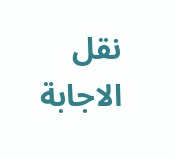نقل الاجابة